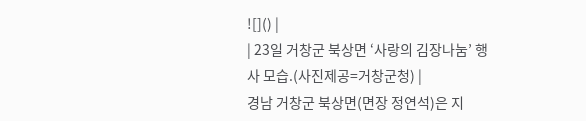![]() |
| 23일 거창군 북상면 ‘사랑의 김장나눔’ 행사 모습.(사진제공=거창군청) |
경남 거창군 북상면(면장 정연석)은 지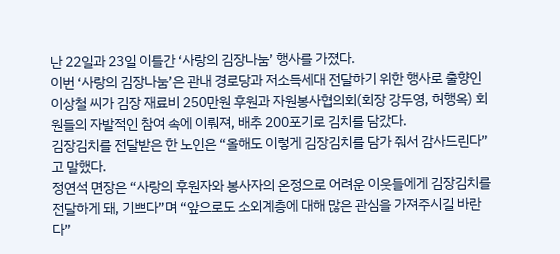난 22일과 23일 이틀간 ‘사랑의 김장나눔’ 행사를 가졌다.
이번 ‘사랑의 김장나눔’은 관내 경로당과 저소득세대 전달하기 위한 행사로 출향인 이상철 씨가 김장 재료비 250만원 후원과 자원봉사협의회(회장 강두영, 허행옥) 회원들의 자발적인 참여 속에 이뤄져, 배추 200포기로 김치를 담갔다.
김장김치를 전달받은 한 노인은 “올해도 이렇게 김장김치를 담가 줘서 감사드린다”고 말했다.
정연석 면장은 “사랑의 후원자와 봉사자의 온정으로 어려운 이웃들에게 김장김치를 전달하게 돼, 기쁘다”며 “앞으로도 소외계층에 대해 많은 관심을 가져주시길 바란다”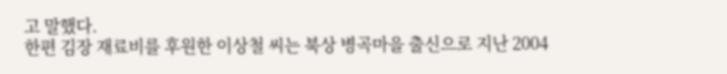고 말했다.
한편 김장 재료비를 후원한 이상철 씨는 북상 병곡마을 출신으로 지난 2004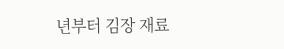년부터 김장 재료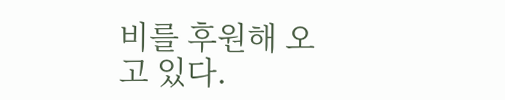비를 후원해 오고 있다.